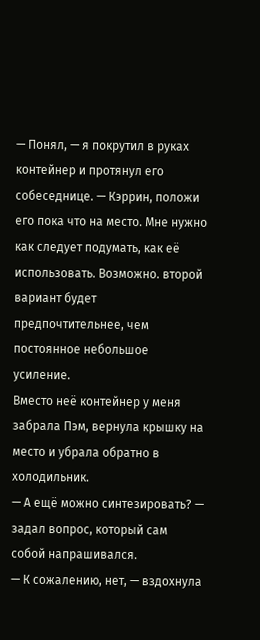— Понял, — я покрутил в руках контейнер и протянул его собеседнице. — Кэррин, положи его пока что на место. Мне нужно как следует подумать, как её использовать. Возможно. второй вариант будет предпочтительнее, чем постоянное небольшое усиление.
Вместо неё контейнер у меня забрала Пэм, вернула крышку на место и убрала обратно в холодильник.
— А ещё можно синтезировать? — задал вопрос, который сам собой напрашивался.
— К сожалению, нет, — вздохнула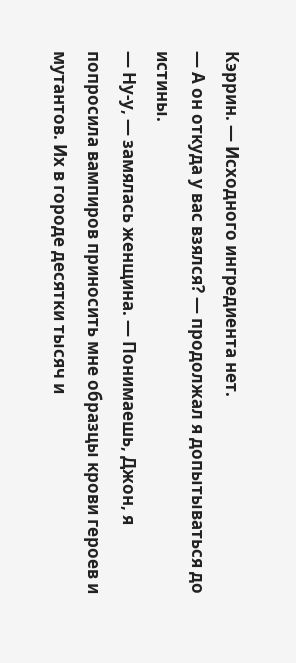Кэррин. — Исходного ингредиента нет.
— А он откуда у вас взялся? — продолжал я допытываться до истины.
— Ну-у, — замялась женщина. — Понимаешь, Джон, я попросила вампиров приносить мне образцы крови героев и мутантов. Их в городе десятки тысяч и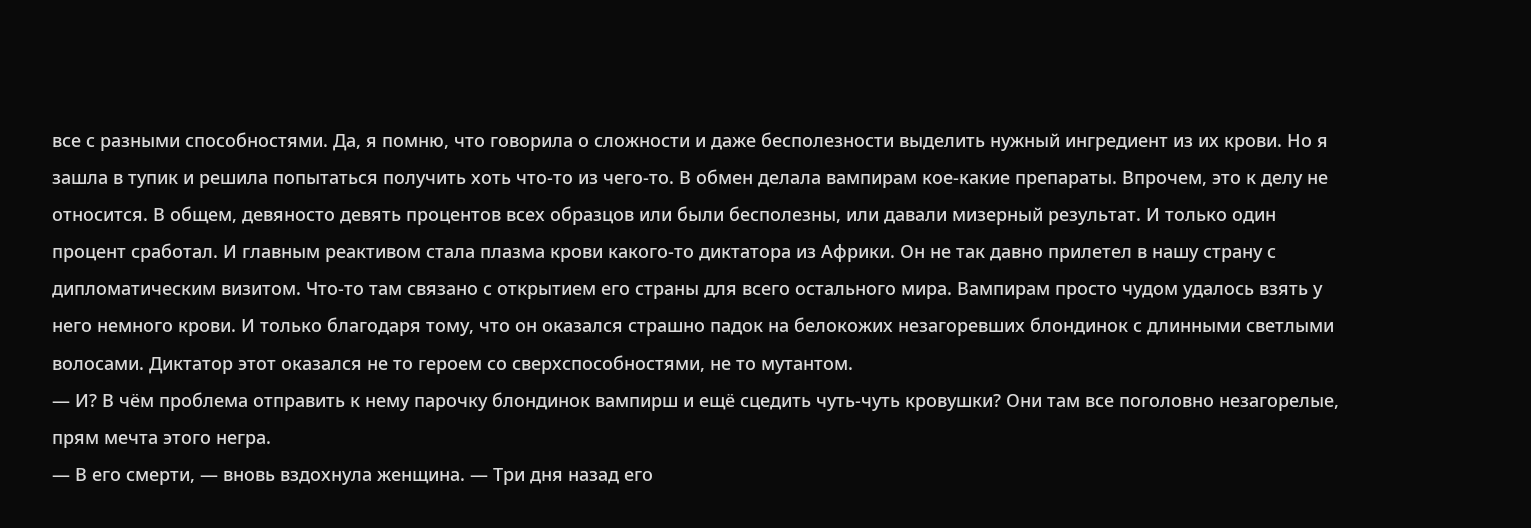все с разными способностями. Да, я помню, что говорила о сложности и даже бесполезности выделить нужный ингредиент из их крови. Но я зашла в тупик и решила попытаться получить хоть что-то из чего-то. В обмен делала вампирам кое-какие препараты. Впрочем, это к делу не относится. В общем, девяносто девять процентов всех образцов или были бесполезны, или давали мизерный результат. И только один процент сработал. И главным реактивом стала плазма крови какого-то диктатора из Африки. Он не так давно прилетел в нашу страну с дипломатическим визитом. Что-то там связано с открытием его страны для всего остального мира. Вампирам просто чудом удалось взять у него немного крови. И только благодаря тому, что он оказался страшно падок на белокожих незагоревших блондинок с длинными светлыми волосами. Диктатор этот оказался не то героем со сверхспособностями, не то мутантом.
— И? В чём проблема отправить к нему парочку блондинок вампирш и ещё сцедить чуть-чуть кровушки? Они там все поголовно незагорелые, прям мечта этого негра.
— В его смерти, — вновь вздохнула женщина. — Три дня назад его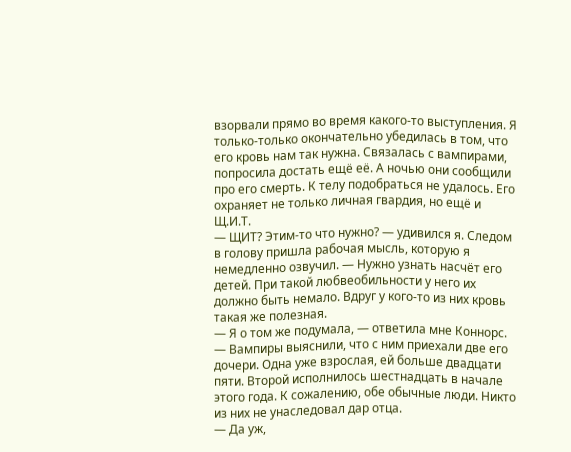взорвали прямо во время какого-то выступления. Я только-только окончательно убедилась в том, что его кровь нам так нужна. Связалась с вампирами, попросила достать ещё её. А ночью они сообщили про его смерть. К телу подобраться не удалось. Его охраняет не только личная гвардия, но ещё и Щ.И.Т.
— ЩИТ? Этим-то что нужно? — удивился я. Следом в голову пришла рабочая мысль, которую я немедленно озвучил. — Нужно узнать насчёт его детей. При такой любвеобильности у него их должно быть немало. Вдруг у кого-то из них кровь такая же полезная.
— Я о том же подумала, — ответила мне Коннорс. — Вампиры выяснили, что с ним приехали две его дочери. Одна уже взрослая, ей больше двадцати пяти. Второй исполнилось шестнадцать в начале этого года. К сожалению, обе обычные люди. Никто из них не унаследовал дар отца.
— Да уж,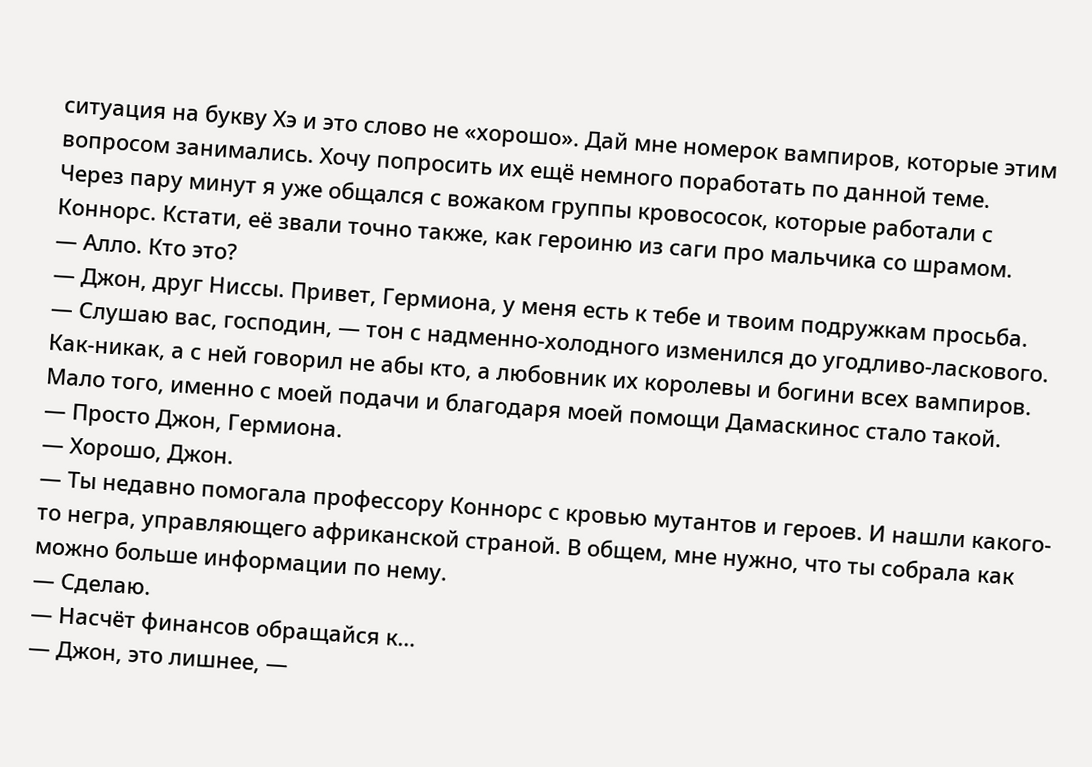ситуация на букву Хэ и это слово не «хорошо». Дай мне номерок вампиров, которые этим вопросом занимались. Хочу попросить их ещё немного поработать по данной теме.
Через пару минут я уже общался с вожаком группы кровососок, которые работали с Коннорс. Кстати, её звали точно также, как героиню из саги про мальчика со шрамом.
— Алло. Кто это?
— Джон, друг Ниссы. Привет, Гермиона, у меня есть к тебе и твоим подружкам просьба.
— Слушаю вас, господин, — тон с надменно-холодного изменился до угодливо-ласкового. Как-никак, а с ней говорил не абы кто, а любовник их королевы и богини всех вампиров. Мало того, именно с моей подачи и благодаря моей помощи Дамаскинос стало такой.
— Просто Джон, Гермиона.
— Хорошо, Джон.
— Ты недавно помогала профессору Коннорс с кровью мутантов и героев. И нашли какого-то негра, управляющего африканской страной. В общем, мне нужно, что ты собрала как можно больше информации по нему.
— Сделаю.
— Насчёт финансов обращайся к…
— Джон, это лишнее, —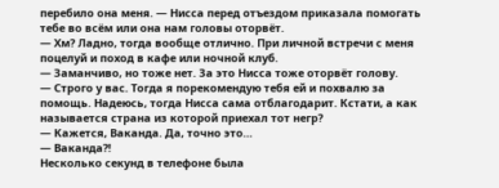перебило она меня. — Нисса перед отъездом приказала помогать тебе во всём или она нам головы оторвёт.
— Хм? Ладно, тогда вообще отлично. При личной встречи с меня поцелуй и поход в кафе или ночной клуб.
— Заманчиво, но тоже нет. За это Нисса тоже оторвёт голову.
— Строго у вас. Тогда я порекомендую тебя ей и похвалю за помощь. Надеюсь, тогда Нисса сама отблагодарит. Кстати, а как называется страна из которой приехал тот негр?
— Кажется, Ваканда. Да, точно это…
— Ваканда?!
Несколько секунд в телефоне была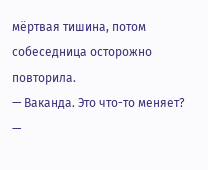мёртвая тишина, потом собеседница осторожно повторила.
— Ваканда. Это что-то меняет?
—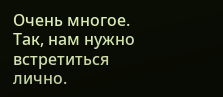Очень многое. Так, нам нужно встретиться лично.